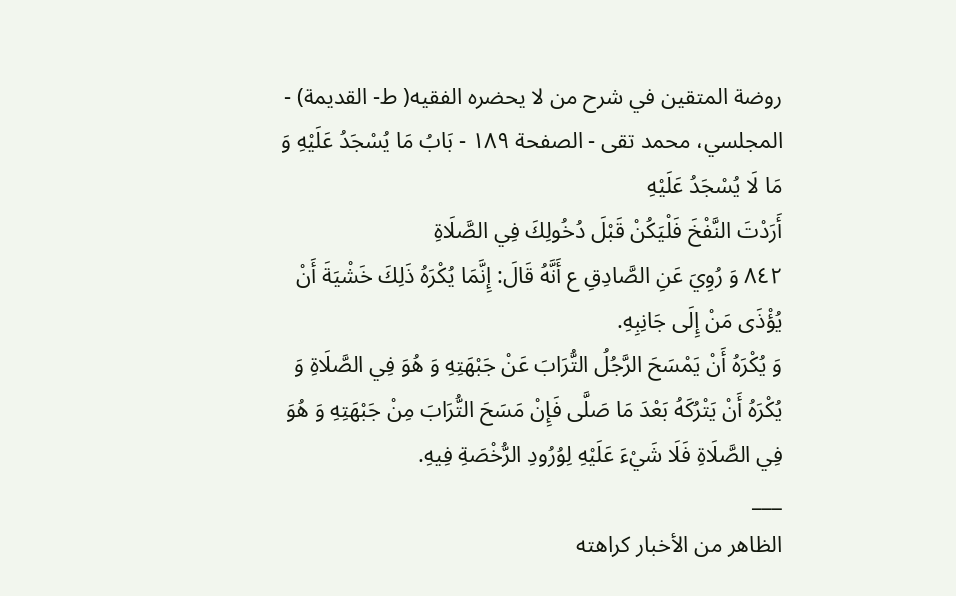روضة المتقين في شرح من لا يحضره الفقيه( ط- القديمة) - المجلسي، محمد تقى - الصفحة ١٨٩ - بَابُ مَا يُسْجَدُ عَلَيْهِ وَ مَا لَا يُسْجَدُ عَلَيْهِ
أَرَدْتَ النَّفْخَ فَلْيَكُنْ قَبْلَ دُخُولِكَ فِي الصَّلَاةِ
٨٤٢ وَ رُوِيَ عَنِ الصَّادِقِ ع أَنَّهُ قَالَ: إِنَّمَا يُكْرَهُ ذَلِكَ خَشْيَةَ أَنْ يُؤْذَى مَنْ إِلَى جَانِبِهِ.
وَ يُكْرَهُ أَنْ يَمْسَحَ الرَّجُلُ التُّرَابَ عَنْ جَبْهَتِهِ وَ هُوَ فِي الصَّلَاةِ وَ يُكْرَهُ أَنْ يَتْرُكَهُ بَعْدَ مَا صَلَّى فَإِنْ مَسَحَ التُّرَابَ مِنْ جَبْهَتِهِ وَ هُوَ فِي الصَّلَاةِ فَلَا شَيْءَ عَلَيْهِ لِوُرُودِ الرُّخْصَةِ فِيهِ.
___
الظاهر من الأخبار كراهته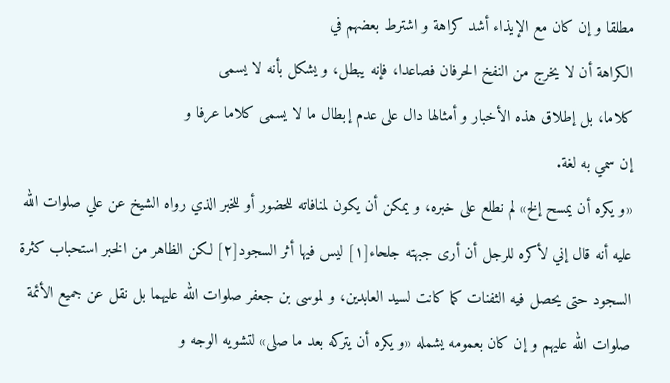مطلقا و إن كان مع الإيذاء أشد كراهة و اشترط بعضهم في
الكراهة أن لا يخرج من النفخ الحرفان فصاعدا، فإنه يبطل، و يشكل بأنه لا يسمى
كلاما، بل إطلاق هذه الأخبار و أمثالها دال على عدم إبطال ما لا يسمى كلاما عرفا و
إن سمي به لغة.
«و يكره أن يمسح إلخ» لم نطلع على خبره، و يمكن أن يكون لمنافاته للحضور أو للخبر الذي رواه الشيخ عن علي صلوات الله عليه أنه قال إني لأكره للرجل أن أرى جبهته جلحاء[١] ليس فيها أثر السجود[٢] لكن الظاهر من الخبر استحباب كثرة السجود حتى يحصل فيه الثفنات كما كانت لسيد العابدين، و لموسى بن جعفر صلوات الله عليهما بل نقل عن جميع الأئمة صلوات الله عليهم و إن كان بعمومه يشمله «و يكره أن يتركه بعد ما صلى» لتشويه الوجه و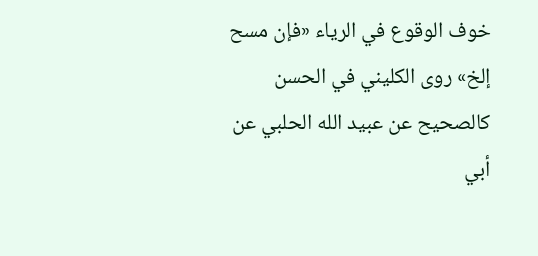خوف الوقوع في الرياء «فإن مسح إلخ» روى الكليني في الحسن كالصحيح عن عبيد الله الحلبي عن أبي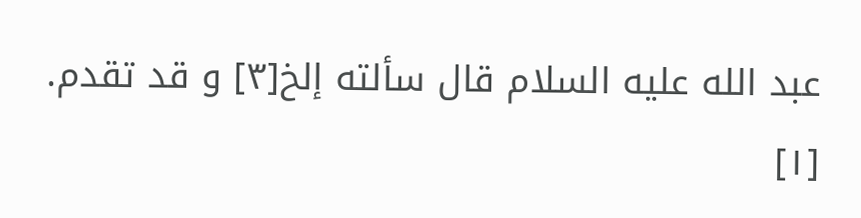عبد الله عليه السلام قال سألته إلخ[٣] و قد تقدم.
[١]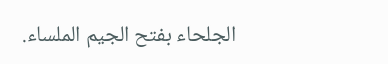الجلحاء بفتح الجيم الملساء.